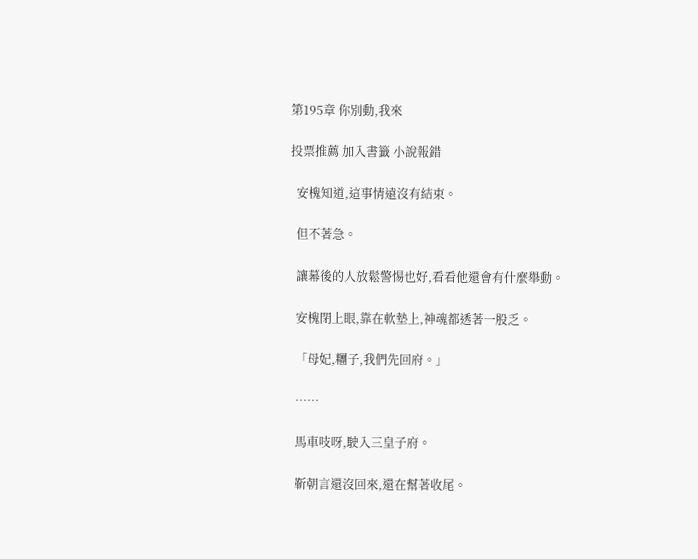第195章 你別動,我來

投票推薦 加入書籤 小說報錯

  安槐知道,這事情遠沒有結束。

  但不著急。

  讓幕後的人放鬆警惕也好,看看他還會有什麼舉動。

  安槐閉上眼,靠在軟墊上,神魂都透著一股乏。

  「母妃,糰子,我們先回府。」

  ……

  馬車吱呀,駛入三皇子府。

  靳朝言還沒回來,還在幫著收尾。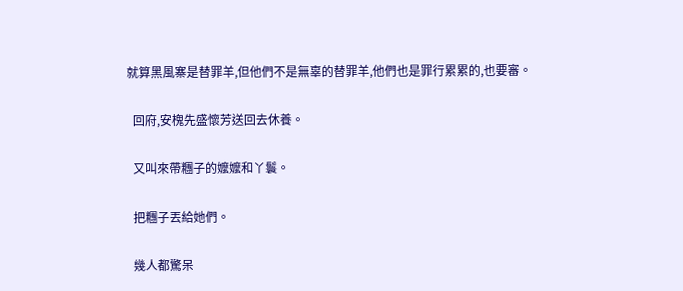就算黑風寨是替罪羊,但他們不是無辜的替罪羊,他們也是罪行累累的,也要審。

  回府,安槐先盛懷芳送回去休養。

  又叫來帶糰子的嬤嬤和丫鬟。

  把糰子丟給她們。

  幾人都驚呆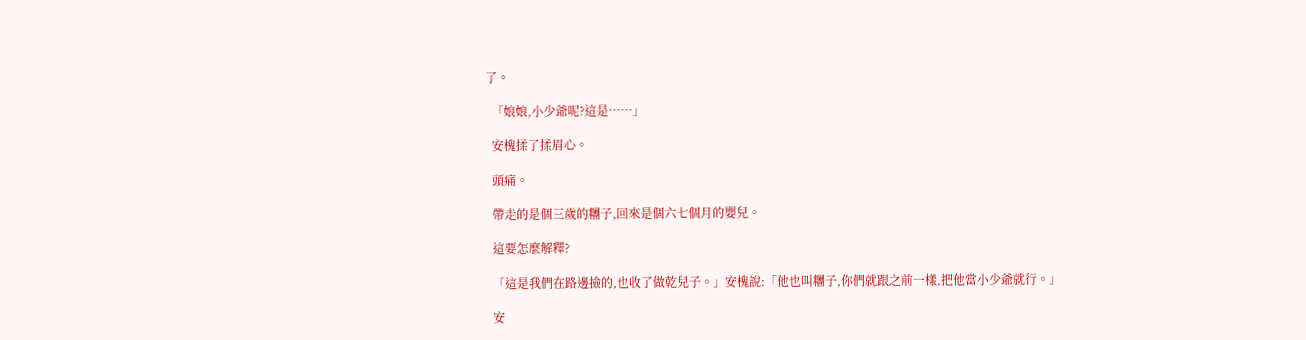了。

  「娘娘,小少爺呢?這是……」

  安槐揉了揉眉心。

  頭痛。

  帶走的是個三歲的糰子,回來是個六七個月的嬰兒。

  這要怎麼解釋?

  「這是我們在路邊撿的,也收了做乾兒子。」安槐說:「他也叫糰子,你們就跟之前一樣,把他當小少爺就行。」

  安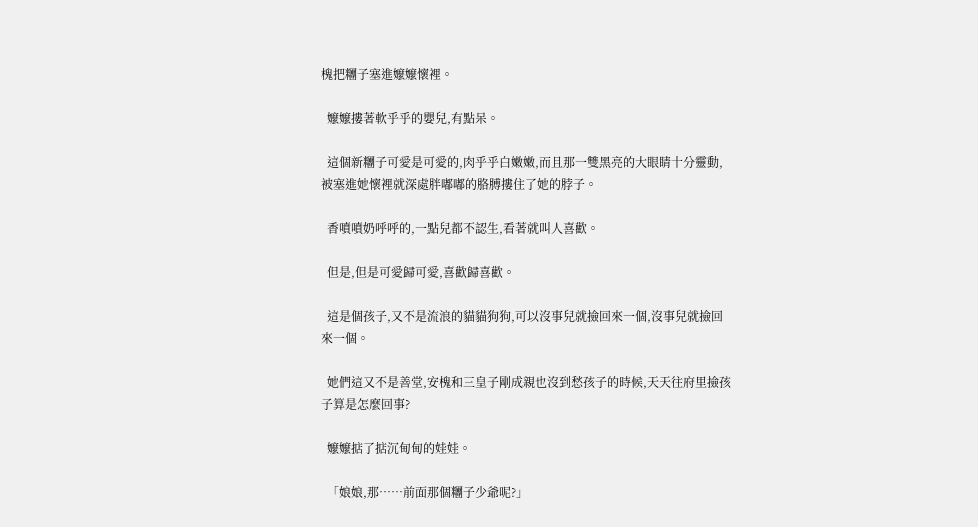槐把糰子塞進嬤嬤懷裡。

  嬤嬤摟著軟乎乎的嬰兒,有點呆。

  這個新糰子可愛是可愛的,肉乎乎白嫩嫩,而且那一雙黑亮的大眼睛十分靈動,被塞進她懷裡就深處胖嘟嘟的胳膊摟住了她的脖子。

  香噴噴奶呼呼的,一點兒都不認生,看著就叫人喜歡。

  但是,但是可愛歸可愛,喜歡歸喜歡。

  這是個孩子,又不是流浪的貓貓狗狗,可以沒事兒就撿回來一個,沒事兒就撿回來一個。

  她們這又不是善堂,安槐和三皇子剛成親也沒到愁孩子的時候,天天往府里撿孩子算是怎麼回事?

  嬤嬤掂了掂沉甸甸的娃娃。

  「娘娘,那……前面那個糰子少爺呢?」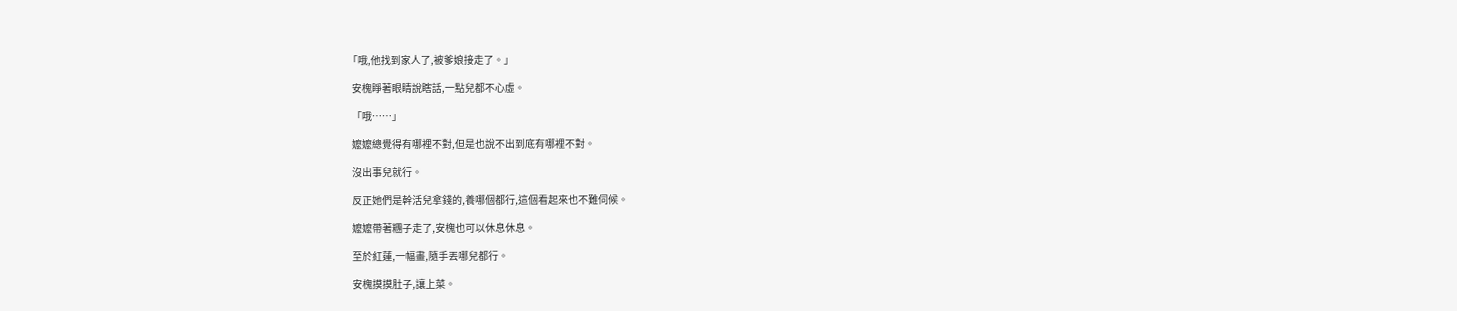「哦,他找到家人了,被爹娘接走了。」

  安槐睜著眼睛說瞎話,一點兒都不心虛。

  「哦……」

  嬤嬤總覺得有哪裡不對,但是也說不出到底有哪裡不對。

  沒出事兒就行。

  反正她們是幹活兒拿錢的,養哪個都行,這個看起來也不難伺候。

  嬤嬤帶著糰子走了,安槐也可以休息休息。

  至於紅蓮,一幅畫,隨手丟哪兒都行。

  安槐摸摸肚子,讓上菜。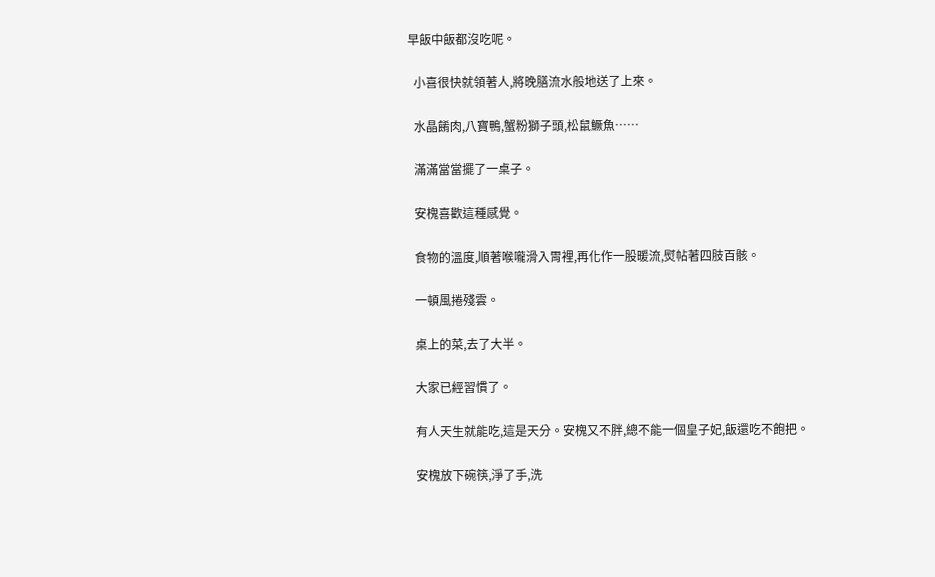早飯中飯都沒吃呢。

  小喜很快就領著人,將晚膳流水般地送了上來。

  水晶餚肉,八寶鴨,蟹粉獅子頭,松鼠鱖魚……

  滿滿當當擺了一桌子。

  安槐喜歡這種感覺。

  食物的溫度,順著喉嚨滑入胃裡,再化作一股暖流,熨帖著四肢百骸。

  一頓風捲殘雲。

  桌上的菜,去了大半。

  大家已經習慣了。

  有人天生就能吃,這是天分。安槐又不胖,總不能一個皇子妃,飯還吃不飽把。

  安槐放下碗筷,淨了手,洗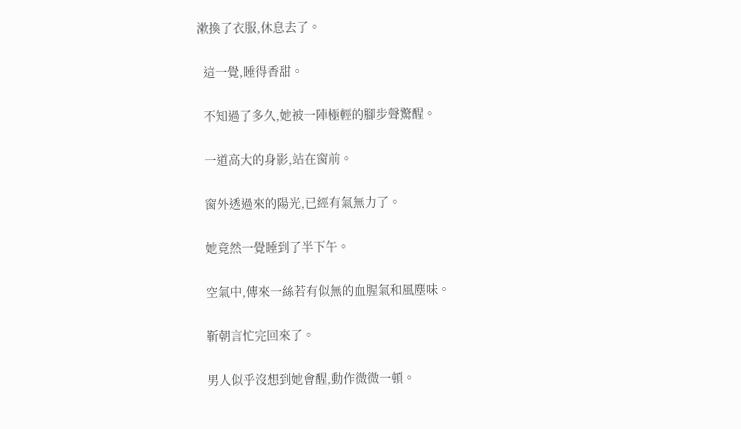漱換了衣服,休息去了。

  這一覺,睡得香甜。

  不知過了多久,她被一陣極輕的腳步聲驚醒。

  一道高大的身影,站在窗前。

  窗外透過來的陽光,已經有氣無力了。

  她竟然一覺睡到了半下午。

  空氣中,傳來一絲若有似無的血腥氣和風塵味。

  靳朝言忙完回來了。

  男人似乎沒想到她會醒,動作微微一頓。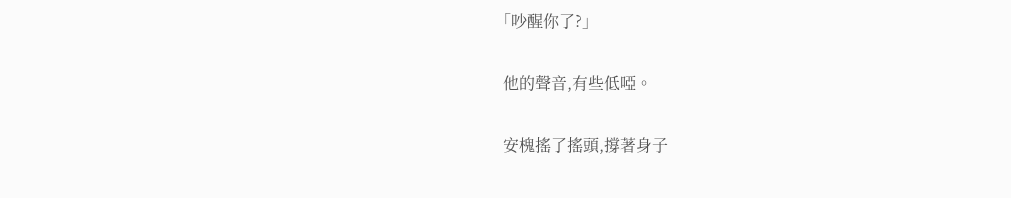「吵醒你了?」

  他的聲音,有些低啞。

  安槐搖了搖頭,撐著身子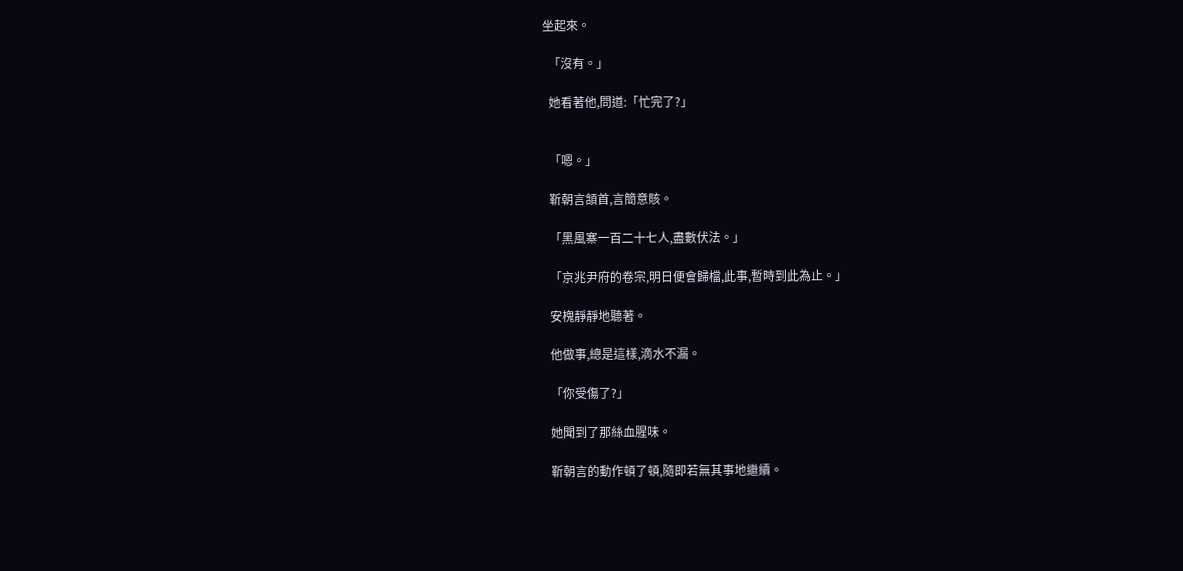坐起來。

  「沒有。」

  她看著他,問道:「忙完了?」


  「嗯。」

  靳朝言頷首,言簡意賅。

  「黑風寨一百二十七人,盡數伏法。」

  「京兆尹府的卷宗,明日便會歸檔,此事,暫時到此為止。」

  安槐靜靜地聽著。

  他做事,總是這樣,滴水不漏。

  「你受傷了?」

  她聞到了那絲血腥味。

  靳朝言的動作頓了頓,隨即若無其事地繼續。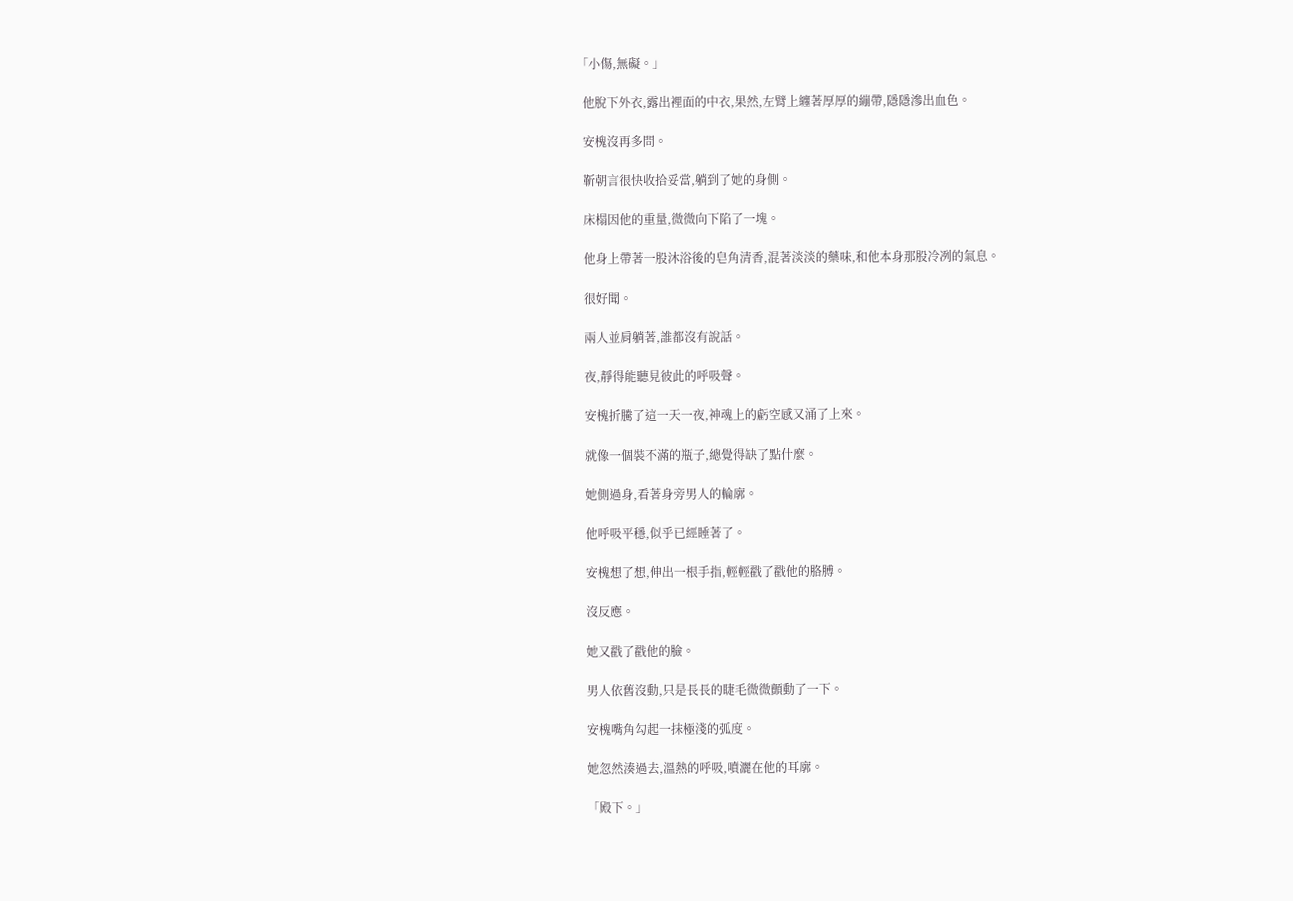「小傷,無礙。」

  他脫下外衣,露出裡面的中衣,果然,左臂上纏著厚厚的繃帶,隱隱滲出血色。

  安槐沒再多問。

  靳朝言很快收拾妥當,躺到了她的身側。

  床榻因他的重量,微微向下陷了一塊。

  他身上帶著一股沐浴後的皂角清香,混著淡淡的藥味,和他本身那股冷冽的氣息。

  很好聞。

  兩人並肩躺著,誰都沒有說話。

  夜,靜得能聽見彼此的呼吸聲。

  安槐折騰了這一天一夜,神魂上的虧空感又涌了上來。

  就像一個裝不滿的瓶子,總覺得缺了點什麼。

  她側過身,看著身旁男人的輪廓。

  他呼吸平穩,似乎已經睡著了。

  安槐想了想,伸出一根手指,輕輕戳了戳他的胳膊。

  沒反應。

  她又戳了戳他的臉。

  男人依舊沒動,只是長長的睫毛微微顫動了一下。

  安槐嘴角勾起一抹極淺的弧度。

  她忽然湊過去,溫熱的呼吸,噴灑在他的耳廓。

  「殿下。」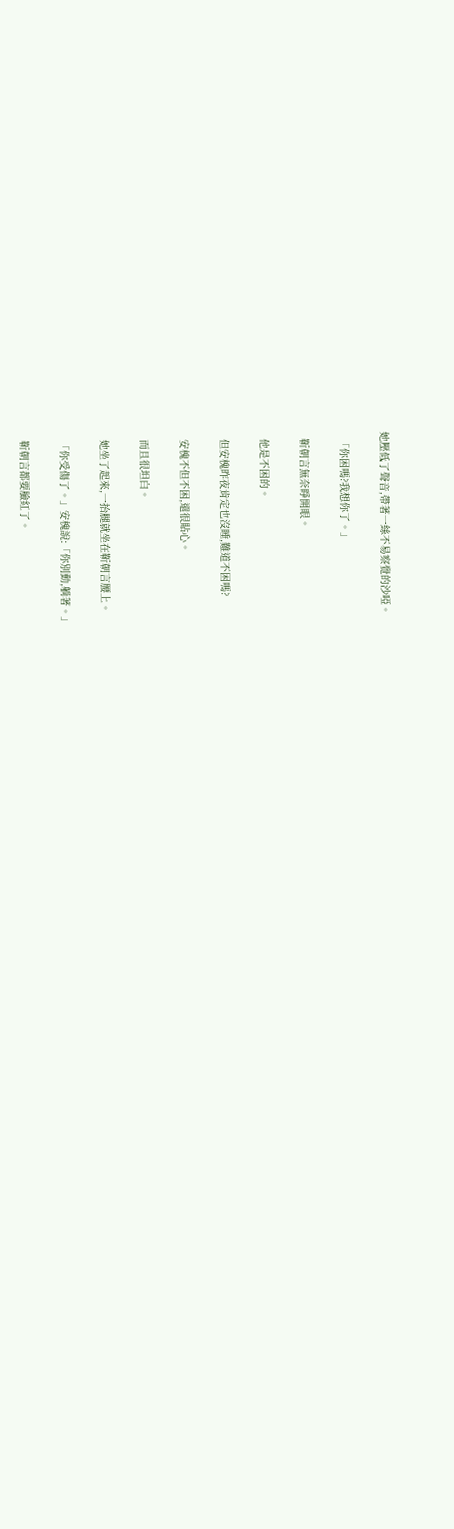她壓低了聲音,帶著一絲不易察覺的沙啞。

  「你困嗎?我想你了。」

  靳朝言無奈睜開眼。

  他是不困的。

  但安槐昨夜肯定也沒睡,難道不困嗎?

  安槐不但不困,還很貼心。

  而且很坦白。

  她坐了起來,一抬腿就坐在靳朝言腰上。

  「你受傷了。」安槐說:「你別動,躺著。」

  靳朝言都要臉紅了。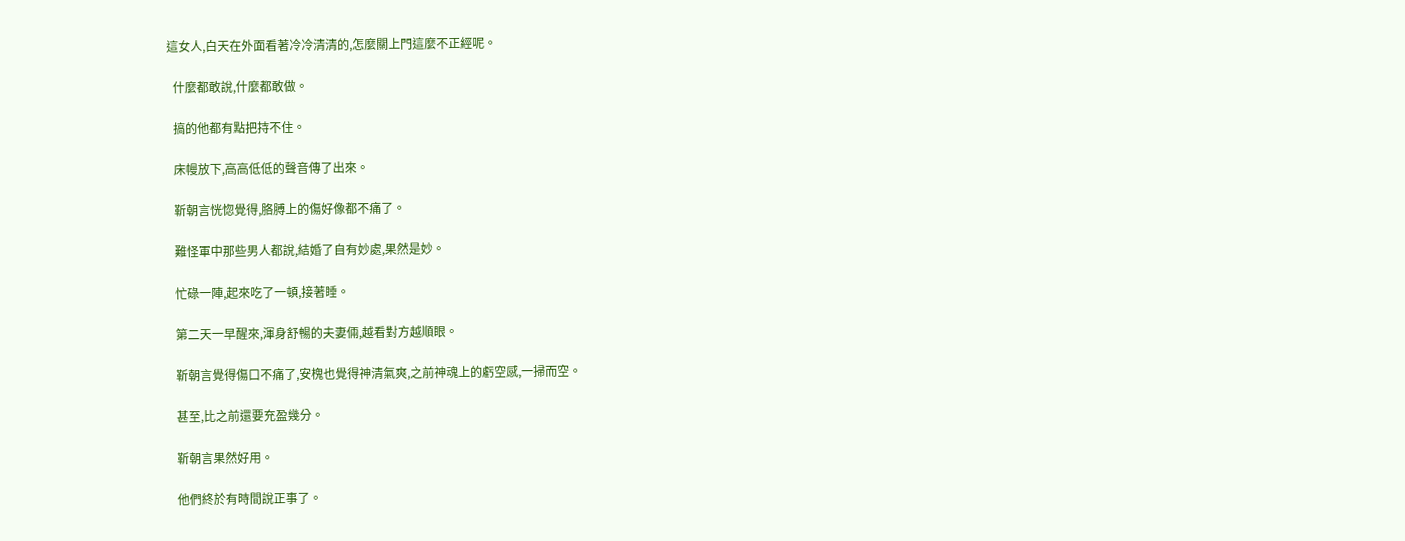這女人,白天在外面看著冷冷清清的,怎麼關上門這麼不正經呢。

  什麼都敢說,什麼都敢做。

  搞的他都有點把持不住。

  床幔放下,高高低低的聲音傳了出來。

  靳朝言恍惚覺得,胳膊上的傷好像都不痛了。

  難怪軍中那些男人都說,結婚了自有妙處,果然是妙。

  忙碌一陣,起來吃了一頓,接著睡。

  第二天一早醒來,渾身舒暢的夫妻倆,越看對方越順眼。

  靳朝言覺得傷口不痛了,安槐也覺得神清氣爽,之前神魂上的虧空感,一掃而空。

  甚至,比之前還要充盈幾分。

  靳朝言果然好用。

  他們終於有時間說正事了。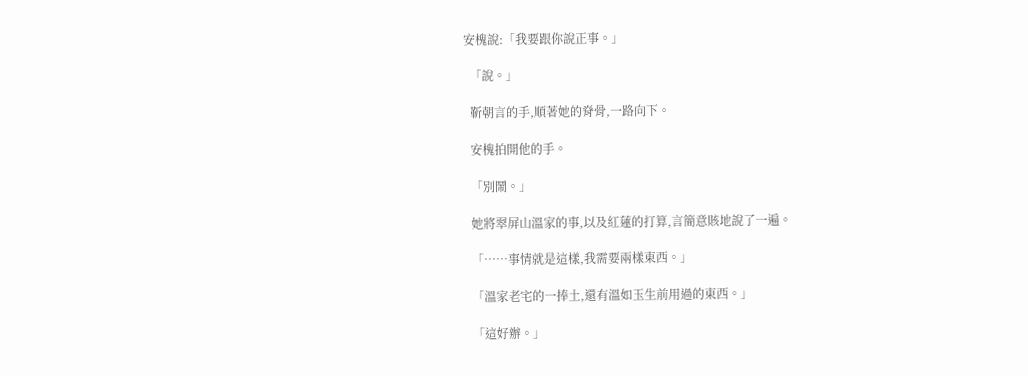安槐說:「我要跟你說正事。」

  「說。」

  靳朝言的手,順著她的脊骨,一路向下。

  安槐拍開他的手。

  「別鬧。」

  她將翠屏山溫家的事,以及紅蓮的打算,言簡意賅地說了一遍。

  「……事情就是這樣,我需要兩樣東西。」

  「溫家老宅的一捧土,還有溫如玉生前用過的東西。」

  「這好辦。」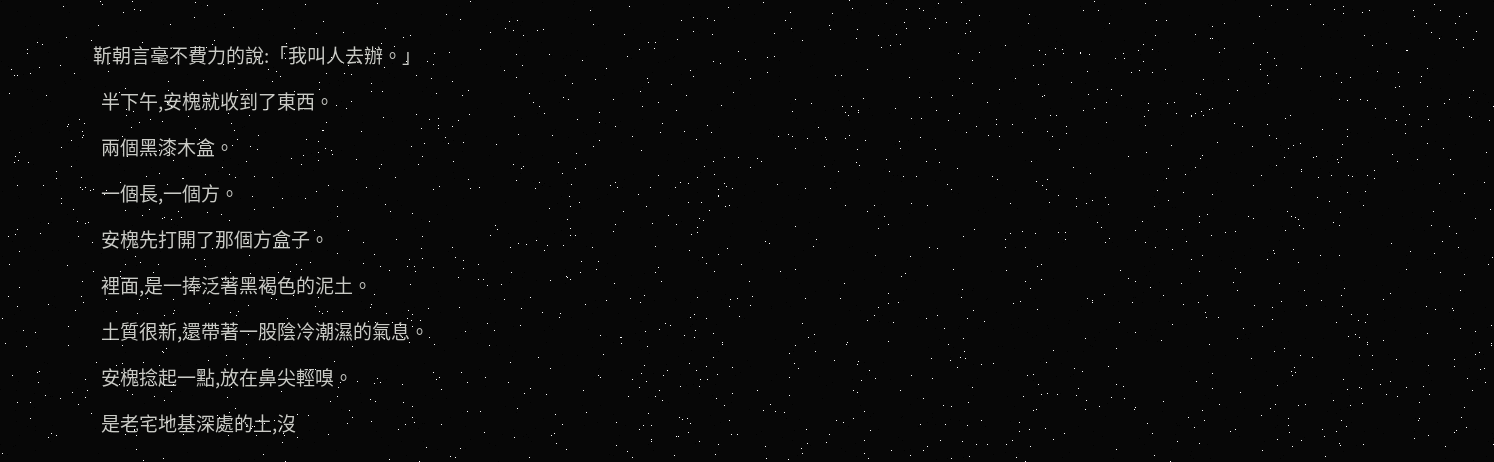靳朝言毫不費力的說:「我叫人去辦。」

  半下午,安槐就收到了東西。

  兩個黑漆木盒。

  一個長,一個方。

  安槐先打開了那個方盒子。

  裡面,是一捧泛著黑褐色的泥土。

  土質很新,還帶著一股陰冷潮濕的氣息。

  安槐捻起一點,放在鼻尖輕嗅。

  是老宅地基深處的土,沒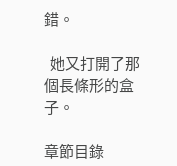錯。

  她又打開了那個長條形的盒子。

章節目錄